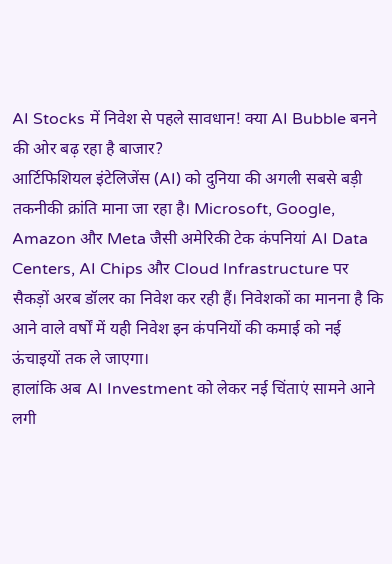AI Stocks में निवेश से पहले सावधान! क्या AI Bubble बनने की ओर बढ़ रहा है बाजार?
आर्टिफिशियल इंटेलिजेंस (AI) को दुनिया की अगली सबसे बड़ी तकनीकी क्रांति माना जा रहा है। Microsoft, Google, Amazon और Meta जैसी अमेरिकी टेक कंपनियां AI Data Centers, AI Chips और Cloud Infrastructure पर सैकड़ों अरब डॉलर का निवेश कर रही हैं। निवेशकों का मानना है कि आने वाले वर्षों में यही निवेश इन कंपनियों की कमाई को नई ऊंचाइयों तक ले जाएगा।
हालांकि अब AI Investment को लेकर नई चिंताएं सामने आने लगी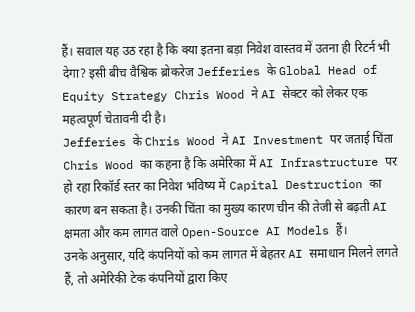हैं। सवाल यह उठ रहा है कि क्या इतना बड़ा निवेश वास्तव में उतना ही रिटर्न भी देगा? इसी बीच वैश्विक ब्रोकरेज Jefferies के Global Head of Equity Strategy Chris Wood ने AI सेक्टर को लेकर एक महत्वपूर्ण चेतावनी दी है।
Jefferies के Chris Wood ने AI Investment पर जताई चिंता
Chris Wood का कहना है कि अमेरिका में AI Infrastructure पर हो रहा रिकॉर्ड स्तर का निवेश भविष्य में Capital Destruction का कारण बन सकता है। उनकी चिंता का मुख्य कारण चीन की तेजी से बढ़ती AI क्षमता और कम लागत वाले Open-Source AI Models हैं।
उनके अनुसार, यदि कंपनियों को कम लागत में बेहतर AI समाधान मिलने लगते हैं, तो अमेरिकी टेक कंपनियों द्वारा किए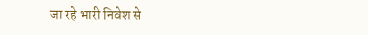जा रहे भारी निवेश से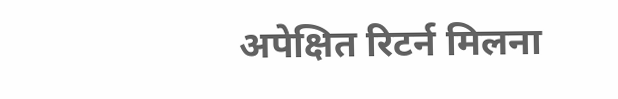अपेक्षित रिटर्न मिलना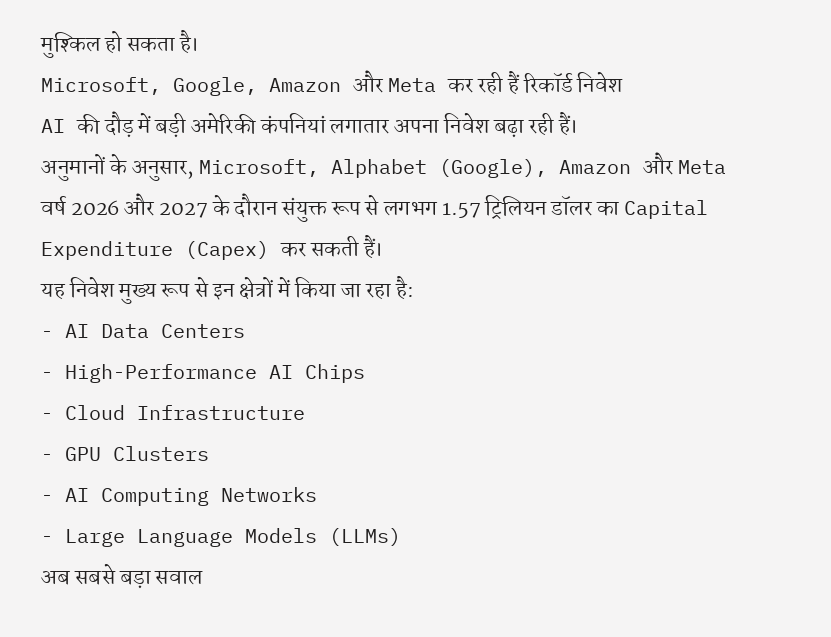मुश्किल हो सकता है।
Microsoft, Google, Amazon और Meta कर रही हैं रिकॉर्ड निवेश
AI की दौड़ में बड़ी अमेरिकी कंपनियां लगातार अपना निवेश बढ़ा रही हैं।
अनुमानों के अनुसार, Microsoft, Alphabet (Google), Amazon और Meta वर्ष 2026 और 2027 के दौरान संयुक्त रूप से लगभग 1.57 ट्रिलियन डॉलर का Capital Expenditure (Capex) कर सकती हैं।
यह निवेश मुख्य रूप से इन क्षेत्रों में किया जा रहा है:
- AI Data Centers
- High-Performance AI Chips
- Cloud Infrastructure
- GPU Clusters
- AI Computing Networks
- Large Language Models (LLMs)
अब सबसे बड़ा सवाल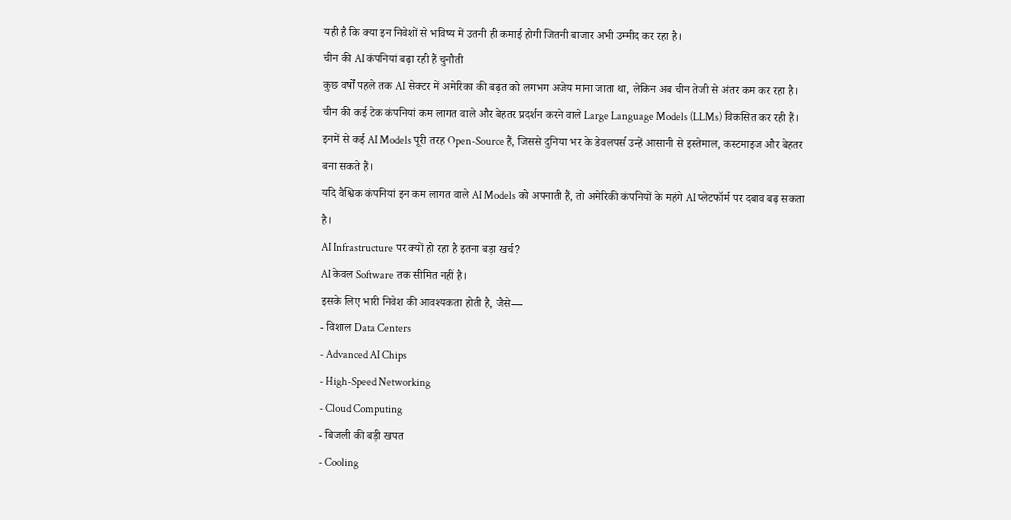यही है कि क्या इन निवेशों से भविष्य में उतनी ही कमाई होगी जितनी बाजार अभी उम्मीद कर रहा है।
चीन की AI कंपनियां बढ़ा रही हैं चुनौती
कुछ वर्षों पहले तक AI सेक्टर में अमेरिका की बढ़त को लगभग अजेय माना जाता था, लेकिन अब चीन तेजी से अंतर कम कर रहा है।
चीन की कई टेक कंपनियां कम लागत वाले और बेहतर प्रदर्शन करने वाले Large Language Models (LLMs) विकसित कर रही हैं।
इनमें से कई AI Models पूरी तरह Open-Source हैं, जिससे दुनिया भर के डेवलपर्स उन्हें आसानी से इस्तेमाल, कस्टमाइज और बेहतर बना सकते हैं।
यदि वैश्विक कंपनियां इन कम लागत वाले AI Models को अपनाती हैं, तो अमेरिकी कंपनियों के महंगे AI प्लेटफॉर्म पर दबाव बढ़ सकता है।
AI Infrastructure पर क्यों हो रहा है इतना बड़ा खर्च?
AI केवल Software तक सीमित नहीं है।
इसके लिए भारी निवेश की आवश्यकता होती है, जैसे—
- विशाल Data Centers
- Advanced AI Chips
- High-Speed Networking
- Cloud Computing
- बिजली की बड़ी खपत
- Cooling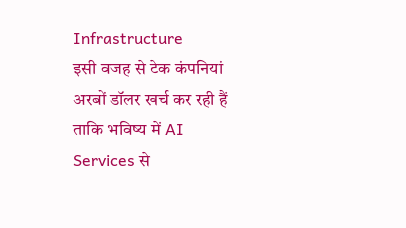Infrastructure
इसी वजह से टेक कंपनियां अरबों डॉलर खर्च कर रही हैं ताकि भविष्य में AI Services से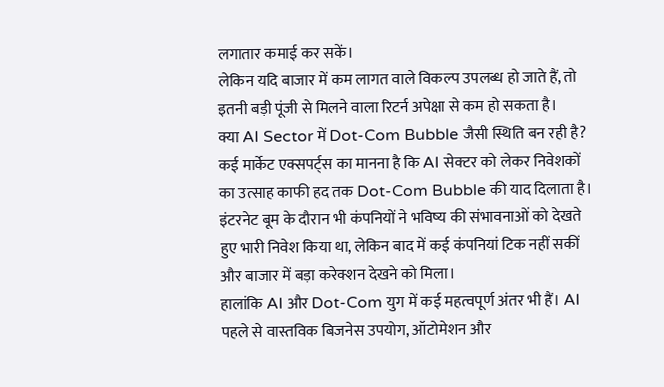लगातार कमाई कर सकें।
लेकिन यदि बाजार में कम लागत वाले विकल्प उपलब्ध हो जाते हैं, तो इतनी बड़ी पूंजी से मिलने वाला रिटर्न अपेक्षा से कम हो सकता है।
क्या AI Sector में Dot-Com Bubble जैसी स्थिति बन रही है?
कई मार्केट एक्सपर्ट्स का मानना है कि AI सेक्टर को लेकर निवेशकों का उत्साह काफी हद तक Dot-Com Bubble की याद दिलाता है।
इंटरनेट बूम के दौरान भी कंपनियों ने भविष्य की संभावनाओं को देखते हुए भारी निवेश किया था, लेकिन बाद में कई कंपनियां टिक नहीं सकीं और बाजार में बड़ा करेक्शन देखने को मिला।
हालांकि AI और Dot-Com युग में कई महत्वपूर्ण अंतर भी हैं। AI पहले से वास्तविक बिजनेस उपयोग, ऑटोमेशन और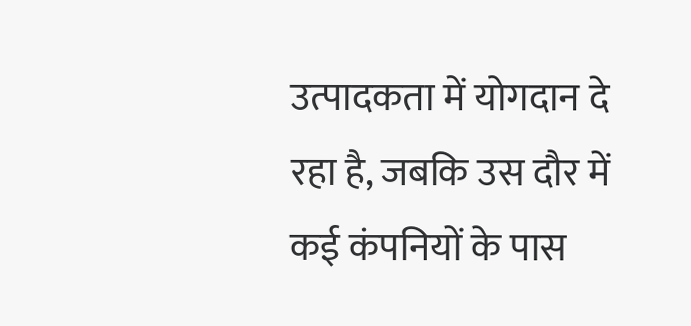उत्पादकता में योगदान दे रहा है, जबकि उस दौर में कई कंपनियों के पास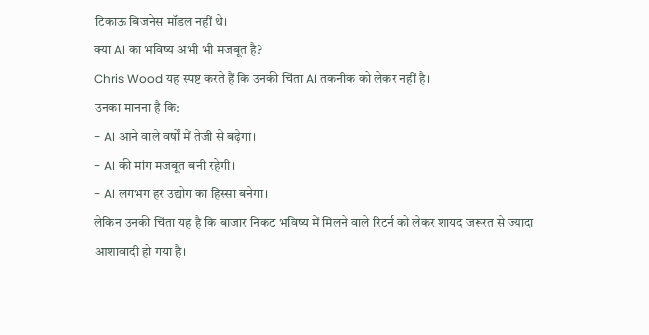टिकाऊ बिजनेस मॉडल नहीं थे।
क्या AI का भविष्य अभी भी मजबूत है?
Chris Wood यह स्पष्ट करते हैं कि उनकी चिंता AI तकनीक को लेकर नहीं है।
उनका मानना है कि:
- AI आने वाले वर्षों में तेजी से बढ़ेगा।
- AI की मांग मजबूत बनी रहेगी।
- AI लगभग हर उद्योग का हिस्सा बनेगा।
लेकिन उनकी चिंता यह है कि बाजार निकट भविष्य में मिलने वाले रिटर्न को लेकर शायद जरूरत से ज्यादा आशावादी हो गया है।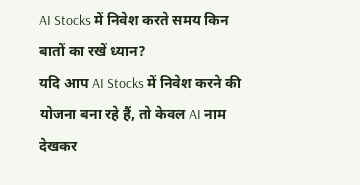AI Stocks में निवेश करते समय किन बातों का रखें ध्यान?
यदि आप AI Stocks में निवेश करने की योजना बना रहे हैं, तो केवल AI नाम देखकर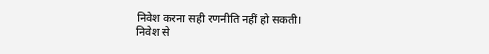निवेश करना सही रणनीति नहीं हो सकती।
निवेश से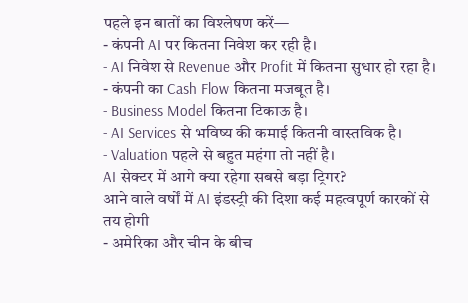पहले इन बातों का विश्लेषण करें—
- कंपनी AI पर कितना निवेश कर रही है।
- AI निवेश से Revenue और Profit में कितना सुधार हो रहा है।
- कंपनी का Cash Flow कितना मजबूत है।
- Business Model कितना टिकाऊ है।
- AI Services से भविष्य की कमाई कितनी वास्तविक है।
- Valuation पहले से बहुत महंगा तो नहीं है।
AI सेक्टर में आगे क्या रहेगा सबसे बड़ा ट्रिगर?
आने वाले वर्षों में AI इंडस्ट्री की दिशा कई महत्वपूर्ण कारकों से तय होगी
- अमेरिका और चीन के बीच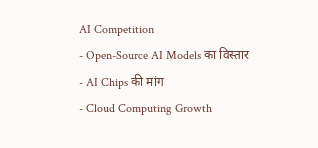AI Competition
- Open-Source AI Models का विस्तार
- AI Chips की मांग
- Cloud Computing Growth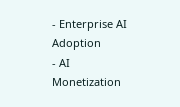- Enterprise AI Adoption
- AI Monetization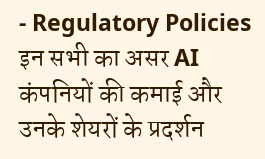- Regulatory Policies
इन सभी का असर AI कंपनियों की कमाई और उनके शेयरों के प्रदर्शन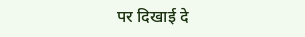पर दिखाई दे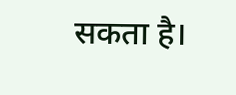सकता है।